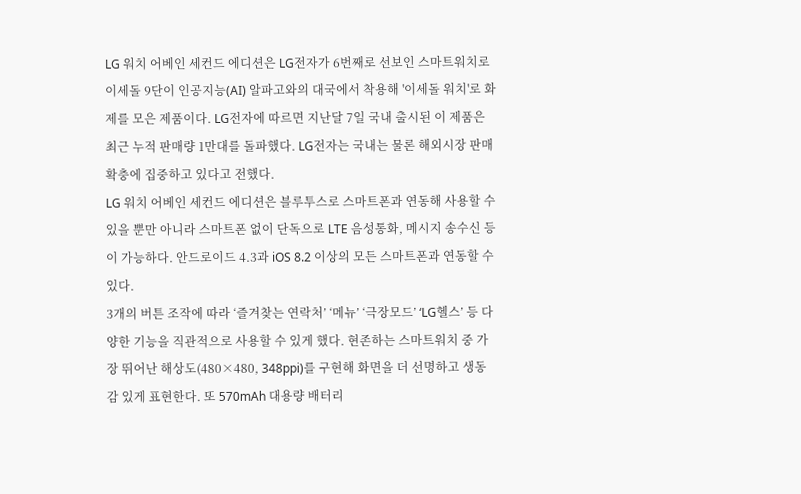LG 워치 어베인 세컨드 에디션은 LG전자가 6번째로 선보인 스마트워치로 이세돌 9단이 인공지능(AI) 알파고와의 대국에서 착용해 '이세돌 워치'로 화제를 모은 제품이다. LG전자에 따르면 지난달 7일 국내 출시된 이 제품은 최근 누적 판매량 1만대를 돌파했다. LG전자는 국내는 물론 해외시장 판매 확충에 집중하고 있다고 전했다.
LG 워치 어베인 세컨드 에디션은 블루투스로 스마트폰과 연동해 사용할 수 있을 뿐만 아니라 스마트폰 없이 단독으로 LTE 음성통화, 메시지 송수신 등이 가능하다. 안드로이드 4.3과 iOS 8.2 이상의 모든 스마트폰과 연동할 수 있다.
3개의 버튼 조작에 따라 ‘즐겨찾는 연락처’ ‘메뉴’ ‘극장모드’ ‘LG헬스’ 등 다양한 기능을 직관적으로 사용할 수 있게 했다. 현존하는 스마트워치 중 가장 뛰어난 해상도(480×480, 348ppi)를 구현해 화면을 더 선명하고 생동감 있게 표현한다. 또 570mAh 대용량 배터리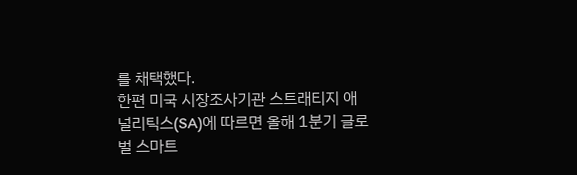를 채택했다.
한편 미국 시장조사기관 스트래티지 애널리틱스(SA)에 따르면 올해 1분기 글로벌 스마트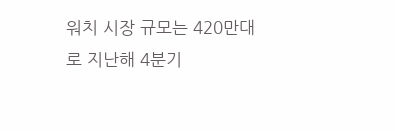워치 시장 규모는 420만대로 지난해 4분기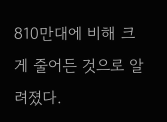810만대에 비해 크게 줄어든 것으로 알려졌다.